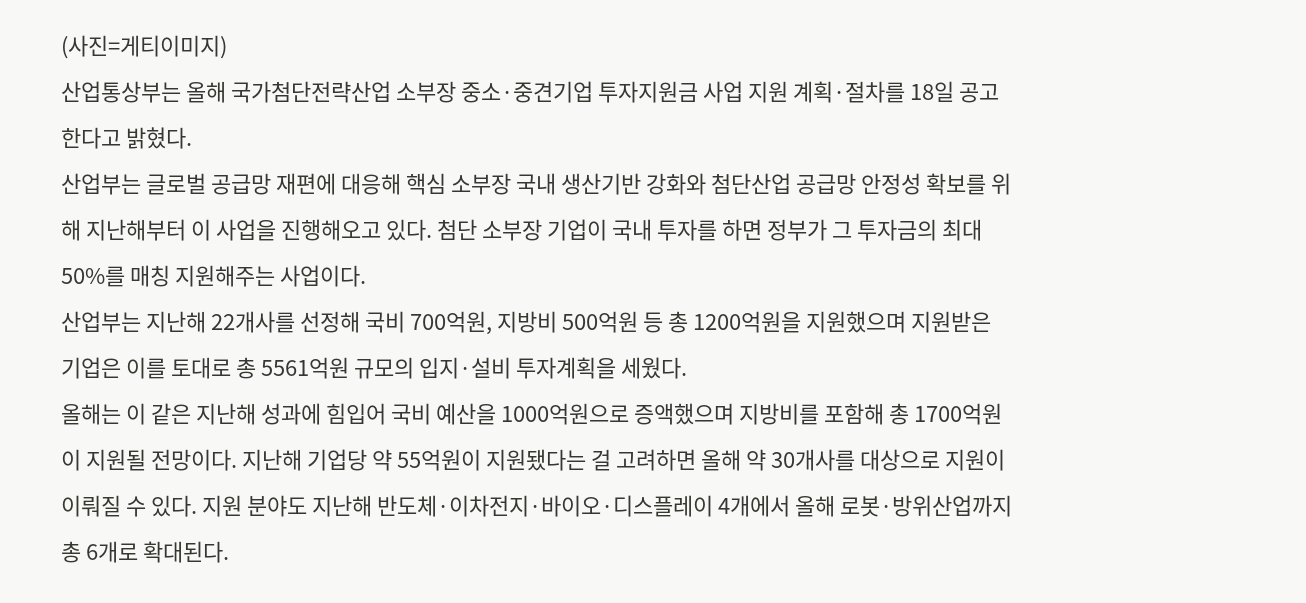(사진=게티이미지)
산업통상부는 올해 국가첨단전략산업 소부장 중소·중견기업 투자지원금 사업 지원 계획·절차를 18일 공고한다고 밝혔다.
산업부는 글로벌 공급망 재편에 대응해 핵심 소부장 국내 생산기반 강화와 첨단산업 공급망 안정성 확보를 위해 지난해부터 이 사업을 진행해오고 있다. 첨단 소부장 기업이 국내 투자를 하면 정부가 그 투자금의 최대 50%를 매칭 지원해주는 사업이다.
산업부는 지난해 22개사를 선정해 국비 700억원, 지방비 500억원 등 총 1200억원을 지원했으며 지원받은 기업은 이를 토대로 총 5561억원 규모의 입지·설비 투자계획을 세웠다.
올해는 이 같은 지난해 성과에 힘입어 국비 예산을 1000억원으로 증액했으며 지방비를 포함해 총 1700억원이 지원될 전망이다. 지난해 기업당 약 55억원이 지원됐다는 걸 고려하면 올해 약 30개사를 대상으로 지원이 이뤄질 수 있다. 지원 분야도 지난해 반도체·이차전지·바이오·디스플레이 4개에서 올해 로봇·방위산업까지 총 6개로 확대된다.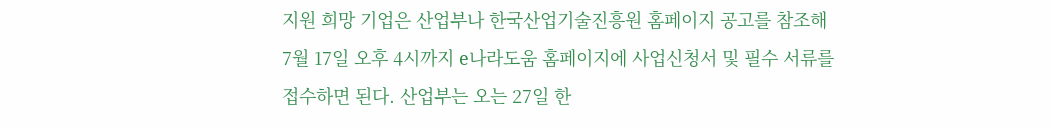지원 희망 기업은 산업부나 한국산업기술진흥원 홈페이지 공고를 참조해 7월 17일 오후 4시까지 e나라도움 홈페이지에 사업신청서 및 필수 서류를 접수하면 된다. 산업부는 오는 27일 한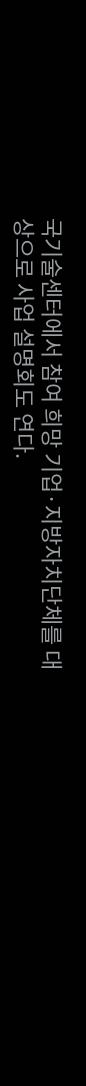국기술센터에서 참여 희망 기업·지방자치단체를 대상으로 사업 설명회도 연다.